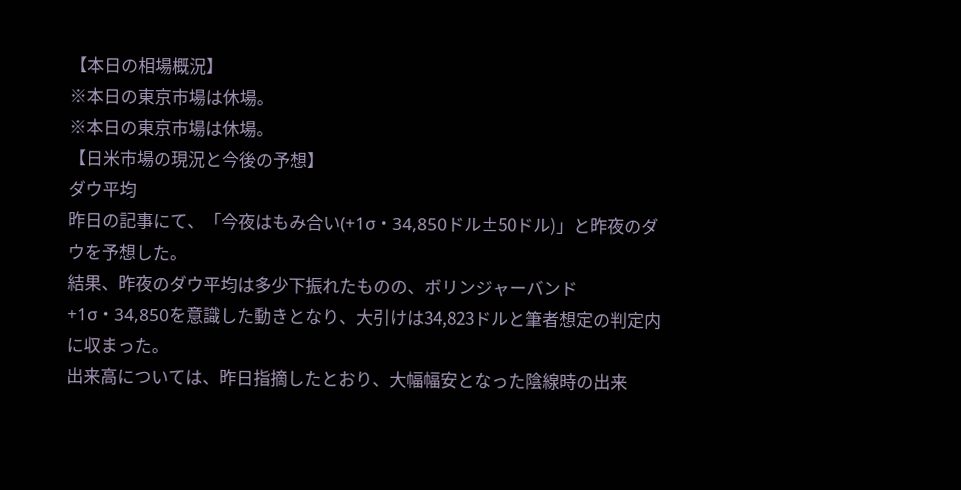【本日の相場概況】
※本日の東京市場は休場。
※本日の東京市場は休場。
【日米市場の現況と今後の予想】
ダウ平均
昨日の記事にて、「今夜はもみ合い(+1σ・34,850ドル±50ドル)」と昨夜のダウを予想した。
結果、昨夜のダウ平均は多少下振れたものの、ボリンジャーバンド+1σ・34,850を意識した動きとなり、大引けは34,823ドルと筆者想定の判定内に収まった。
出来高については、昨日指摘したとおり、大幅幅安となった陰線時の出来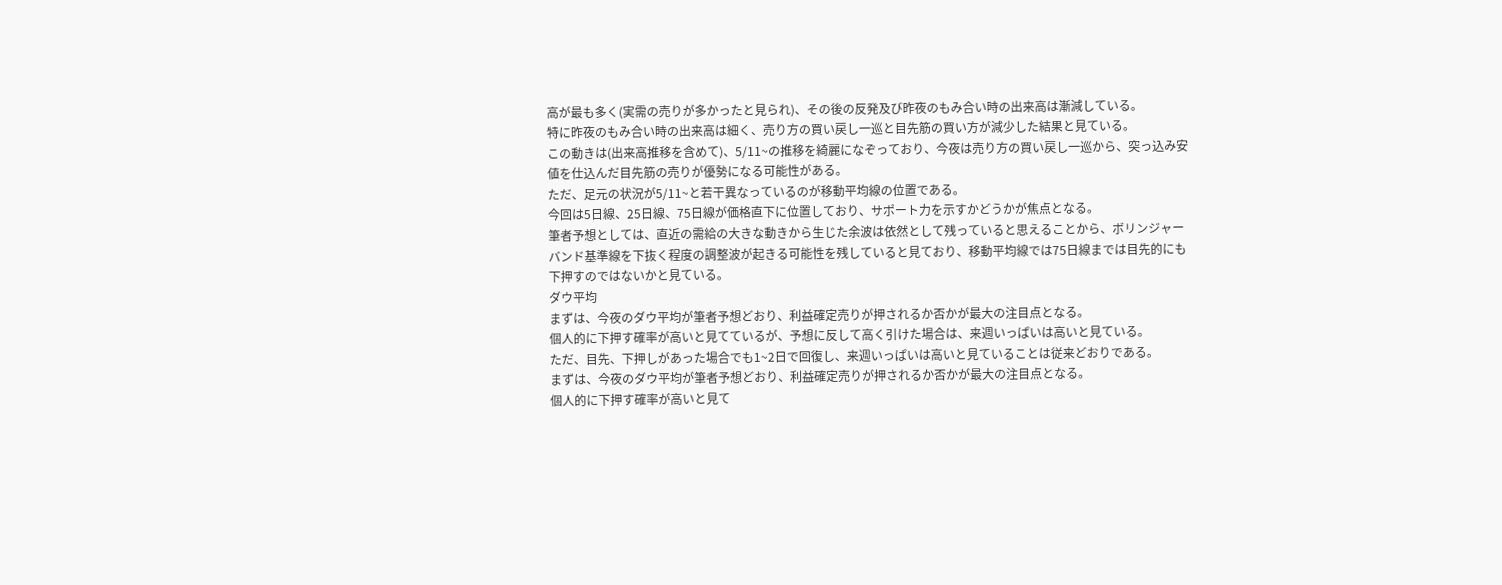高が最も多く(実需の売りが多かったと見られ)、その後の反発及び昨夜のもみ合い時の出来高は漸減している。
特に昨夜のもみ合い時の出来高は細く、売り方の買い戻し一巡と目先筋の買い方が減少した結果と見ている。
この動きは(出来高推移を含めて)、5/11~の推移を綺麗になぞっており、今夜は売り方の買い戻し一巡から、突っ込み安値を仕込んだ目先筋の売りが優勢になる可能性がある。
ただ、足元の状況が5/11~と若干異なっているのが移動平均線の位置である。
今回は5日線、25日線、75日線が価格直下に位置しており、サポート力を示すかどうかが焦点となる。
筆者予想としては、直近の需給の大きな動きから生じた余波は依然として残っていると思えることから、ボリンジャーバンド基準線を下抜く程度の調整波が起きる可能性を残していると見ており、移動平均線では75日線までは目先的にも下押すのではないかと見ている。
ダウ平均
まずは、今夜のダウ平均が筆者予想どおり、利益確定売りが押されるか否かが最大の注目点となる。
個人的に下押す確率が高いと見てているが、予想に反して高く引けた場合は、来週いっぱいは高いと見ている。
ただ、目先、下押しがあった場合でも1~2日で回復し、来週いっぱいは高いと見ていることは従来どおりである。
まずは、今夜のダウ平均が筆者予想どおり、利益確定売りが押されるか否かが最大の注目点となる。
個人的に下押す確率が高いと見て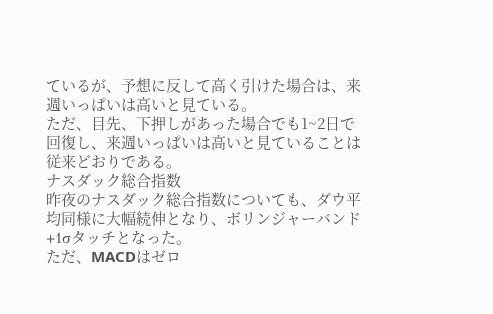ているが、予想に反して高く引けた場合は、来週いっぱいは高いと見ている。
ただ、目先、下押しがあった場合でも1~2日で回復し、来週いっぱいは高いと見ていることは従来どおりである。
ナスダック総合指数
昨夜のナスダック総合指数についても、ダウ平均同様に大幅続伸となり、ボリンジャーバンド+1σタッチとなった。
ただ、MACDはゼロ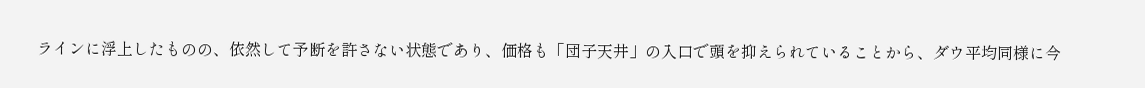ラインに浮上したものの、依然して予断を許さない状態であり、価格も「団子天井」の入口で頭を抑えられていることから、ダウ平均同様に今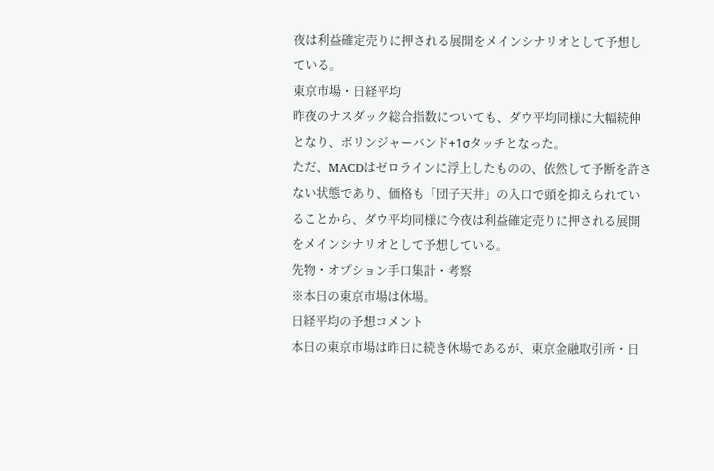夜は利益確定売りに押される展開をメインシナリオとして予想している。
東京市場・日経平均
昨夜のナスダック総合指数についても、ダウ平均同様に大幅続伸となり、ボリンジャーバンド+1σタッチとなった。
ただ、MACDはゼロラインに浮上したものの、依然して予断を許さない状態であり、価格も「団子天井」の入口で頭を抑えられていることから、ダウ平均同様に今夜は利益確定売りに押される展開をメインシナリオとして予想している。
先物・オプション手口集計・考察
※本日の東京市場は休場。
日経平均の予想コメント
本日の東京市場は昨日に続き休場であるが、東京金融取引所・日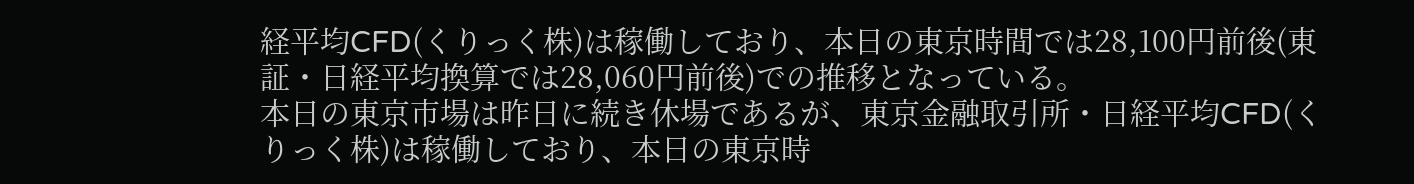経平均CFD(くりっく株)は稼働しており、本日の東京時間では28,100円前後(東証・日経平均換算では28,060円前後)での推移となっている。
本日の東京市場は昨日に続き休場であるが、東京金融取引所・日経平均CFD(くりっく株)は稼働しており、本日の東京時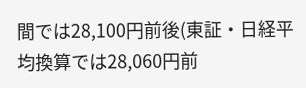間では28,100円前後(東証・日経平均換算では28,060円前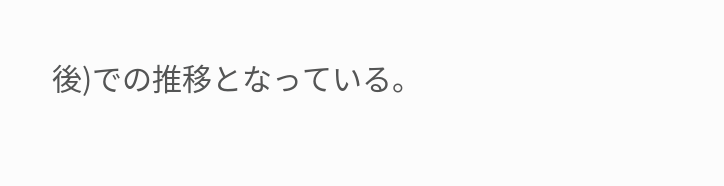後)での推移となっている。